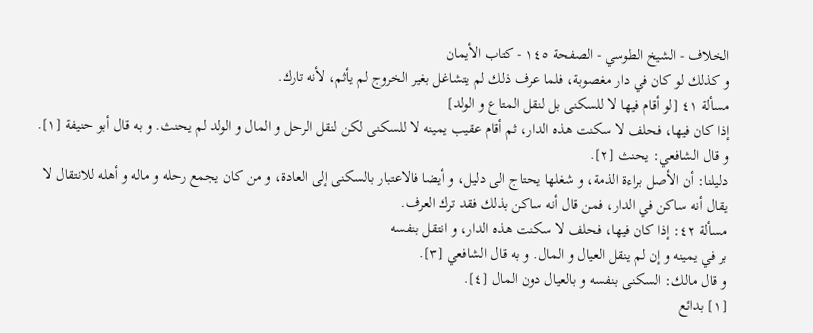الخلاف - الشيخ الطوسي - الصفحة ١٤٥ - كتاب الأيمان
و كذلك لو كان في دار مغصوبة، فلما عرف ذلك لم يتشاغل بغير الخروج لم يأثم، لأنه تارك.
مسألة ٤١ [لو أقام فيها لا للسكنى بل لنقل المتاع و الولد]
إذا كان فيها، فحلف لا سكنت هذه الدار، ثم أقام عقيب يمينه لا للسكنى لكن لنقل الرحل و المال و الولد لم يحنث. و به قال أبو حنيفة [١].
و قال الشافعي: يحنث [٢].
دليلنا: أن الأصل براءة الذمة، و شغلها يحتاج الى دليل، و أيضا فالاعتبار بالسكنى إلى العادة، و من كان يجمع رحله و ماله و أهله للانتقال لا يقال أنه ساكن في الدار، فمن قال أنه ساكن بذلك فقد ترك العرف.
مسألة ٤٢: إذا كان فيها، فحلف لا سكنت هذه الدار، و انتقل بنفسه
بر في يمينه و إن لم ينقل العيال و المال. و به قال الشافعي [٣].
و قال مالك: السكنى بنفسه و بالعيال دون المال [٤].
[١] بدائع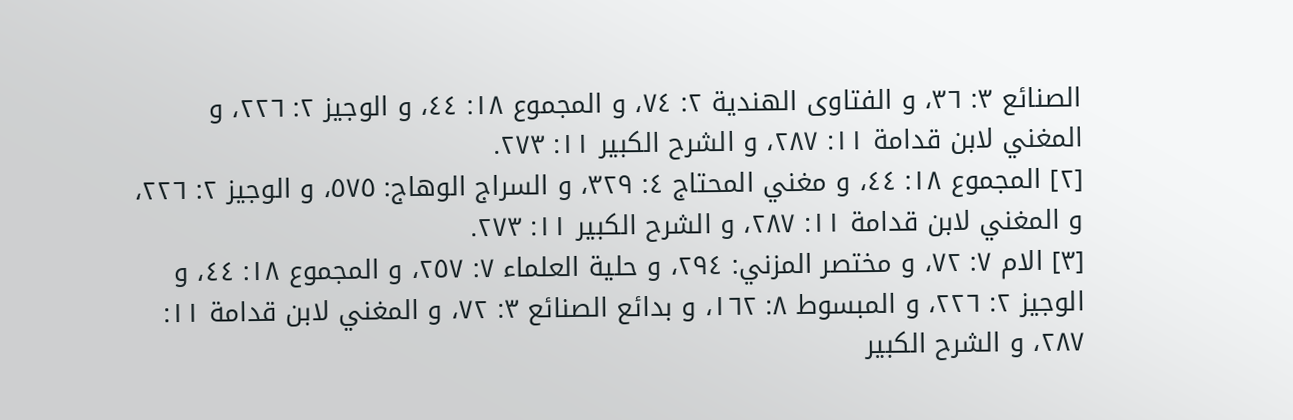الصنائع ٣: ٣٦، و الفتاوى الهندية ٢: ٧٤، و المجموع ١٨: ٤٤، و الوجيز ٢: ٢٢٦، و المغني لابن قدامة ١١: ٢٨٧، و الشرح الكبير ١١: ٢٧٣.
[٢] المجموع ١٨: ٤٤، و مغني المحتاج ٤: ٣٢٩، و السراج الوهاج: ٥٧٥، و الوجيز ٢: ٢٢٦، و المغني لابن قدامة ١١: ٢٨٧، و الشرح الكبير ١١: ٢٧٣.
[٣] الام ٧: ٧٢، و مختصر المزني: ٢٩٤، و حلية العلماء ٧: ٢٥٧، و المجموع ١٨: ٤٤، و الوجيز ٢: ٢٢٦، و المبسوط ٨: ١٦٢، و بدائع الصنائع ٣: ٧٢، و المغني لابن قدامة ١١: ٢٨٧، و الشرح الكبير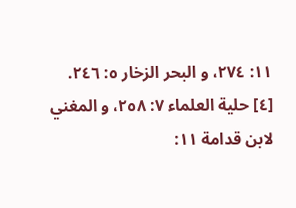١١: ٢٧٤، و البحر الزخار ٥: ٢٤٦.
[٤] حلية العلماء ٧: ٢٥٨، و المغني لابن قدامة ١١: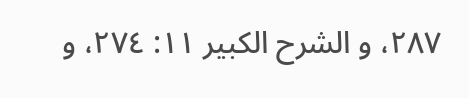٢٨٧، و الشرح الكبير ١١: ٢٧٤، و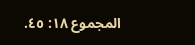المجموع ١٨: ٤٥.